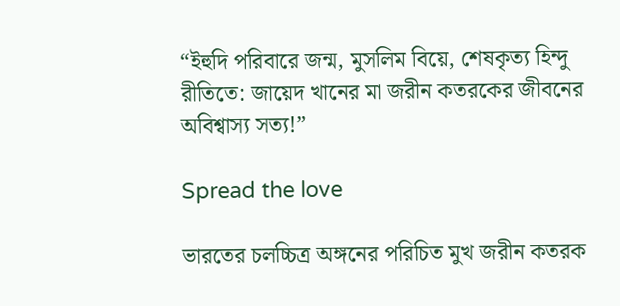“ইহুদি পরিবারে জন্ম, মুসলিম বিয়ে, শেষকৃত্য হিন্দু রীতিতে: জায়েদ খানের মা জরীন কতরকের জীবনের অবিশ্বাস্য সত্য!”

Spread the love

ভারতের চলচ্চিত্র অঙ্গনের পরিচিত মুখ জরীন কতরক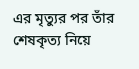এর মৃত্যুর পর তাঁর শেষকৃত্য নিয়ে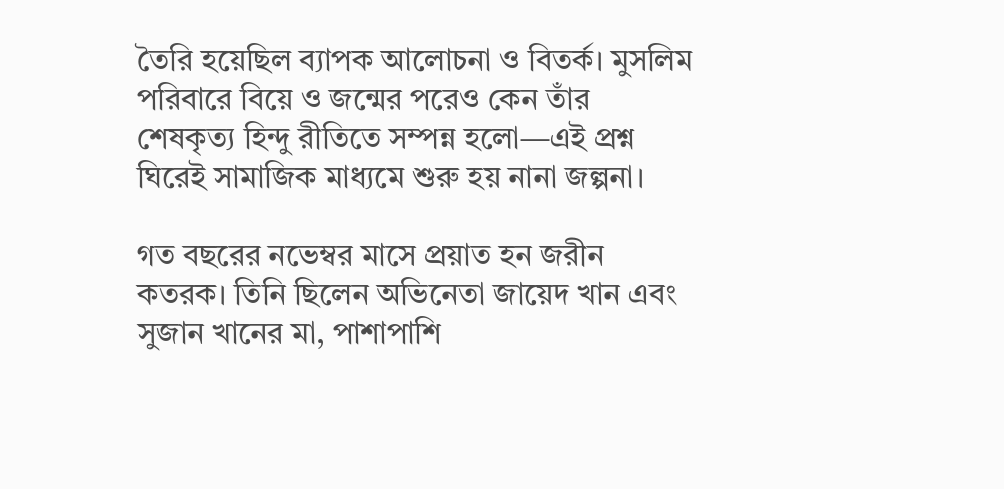তৈরি হয়েছিল ব্যাপক আলোচনা ও বিতর্ক। মুসলিম পরিবারে বিয়ে ও জন্মের পরেও কেন তাঁর শেষকৃত্য হিন্দু রীতিতে সম্পন্ন হলো—এই প্রশ্ন ঘিরেই সামাজিক মাধ্যমে শুরু হয় নানা জল্পনা।

গত বছরের নভেম্বর মাসে প্রয়াত হন জরীন কতরক। তিনি ছিলেন অভিনেতা জায়েদ খান এবং সুজান খানের মা, পাশাপাশি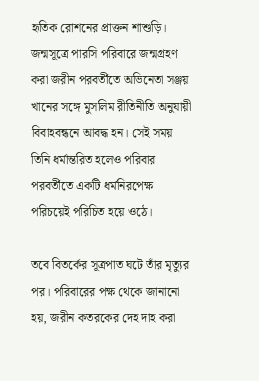হৃতিক রোশনের প্রাক্তন শাশুড়ি। জন্মসূত্রে পারসি পরিবারে জন্মগ্রহণ করা জরীন পরবর্তীতে অভিনেতা সঞ্জয় খানের সঙ্গে মুসলিম রীতিনীতি অনুযায়ী বিবাহবন্ধনে আবদ্ধ হন। সেই সময় তিনি ধর্মান্তরিত হলেও পরিবার পরবর্তীতে একটি ধর্মনিরপেক্ষ পরিচয়েই পরিচিত হয়ে ওঠে।

তবে বিতর্কের সূত্রপাত ঘটে তাঁর মৃত্যুর পর। পরিবারের পক্ষ থেকে জানানো হয়, জরীন কতরকের দেহ দাহ করা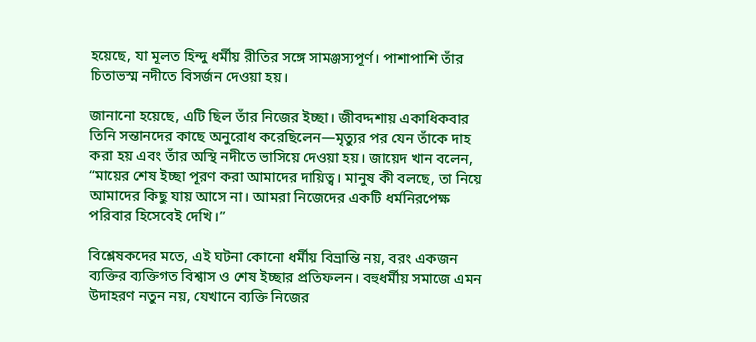হয়েছে, যা মূলত হিন্দু ধর্মীয় রীতির সঙ্গে সামঞ্জস্যপূর্ণ। পাশাপাশি তাঁর চিতাভস্ম নদীতে বিসর্জন দেওয়া হয়।

জানানো হয়েছে, এটি ছিল তাঁর নিজের ইচ্ছা। জীবদ্দশায় একাধিকবার তিনি সন্তানদের কাছে অনুরোধ করেছিলেন—মৃত্যুর পর যেন তাঁকে দাহ করা হয় এবং তাঁর অস্থি নদীতে ভাসিয়ে দেওয়া হয়। জায়েদ খান বলেন, “মায়ের শেষ ইচ্ছা পূরণ করা আমাদের দায়িত্ব। মানুষ কী বলছে, তা নিয়ে আমাদের কিছু যায় আসে না। আমরা নিজেদের একটি ধর্মনিরপেক্ষ পরিবার হিসেবেই দেখি।”

বিশ্লেষকদের মতে, এই ঘটনা কোনো ধর্মীয় বিভ্রান্তি নয়, বরং একজন ব্যক্তির ব্যক্তিগত বিশ্বাস ও শেষ ইচ্ছার প্রতিফলন। বহুধর্মীয় সমাজে এমন উদাহরণ নতুন নয়, যেখানে ব্যক্তি নিজের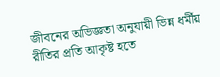জীবনের অভিজ্ঞতা অনুযায়ী ভিন্ন ধর্মীয় রীতির প্রতি আকৃষ্ট হতে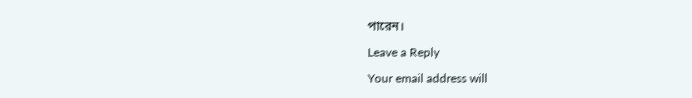পারেন।

Leave a Reply

Your email address will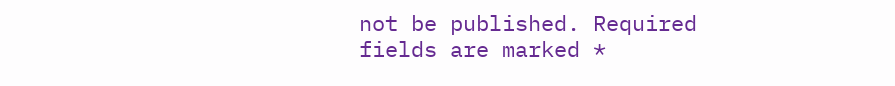not be published. Required fields are marked *